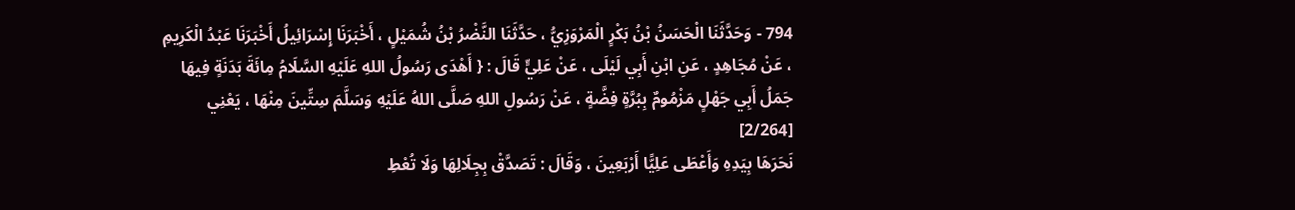794 - وَحَدَّثَنَا الْحَسَنُ بْنُ بَكْرٍ الْمَرْوَزِيُّ ، حَدَّثَنَا النَّضْرُ بْنُ شُمَيْلٍ ، أَخْبَرَنَا إِسْرَائِيلُ أَخْبَرَنَا عَبْدُ الْكَرِيمِ ، عَنْ مُجَاهِدٍ ، عَنِ ابْنِ أَبِي لَيْلَى ، عَنْ عَلِيٍّ قَالَ : { أَهْدَى رَسُولُ اللهِ عَلَيْهِ السَّلَامُ مِائَةَ بَدَنَةٍ فِيهَا جَمَلُ أَبِي جَهْلٍ مَزْمُومٌ بِبُرَّةٍ فِضَّةٍ ، عَنْ رَسُولِ اللهِ صَلَّى اللهُ عَلَيْهِ وَسَلَّمَ سِتِّينَ مِنْهَا ، يَعْنِي
[2/264]
نَحَرَهَا بِيَدِهِ وَأَعْطَى عَلِيًّا أَرْبَعِينَ ، وَقَالَ : تَصَدَّقْ بِجِلَالِهَا وَلَا تُعْطِ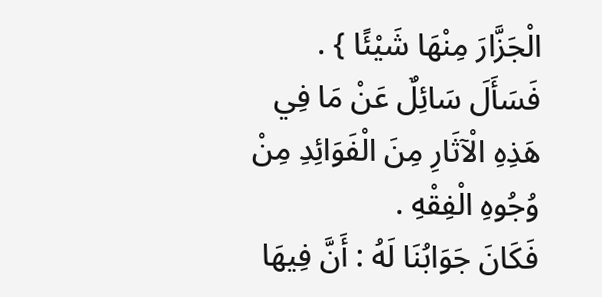الْجَزَّارَ مِنْهَا شَيْئًا } .
فَسَأَلَ سَائِلٌ عَنْ مَا فِي هَذِهِ الْآثَارِ مِنَ الْفَوَائِدِ مِنْ وُجُوهِ الْفِقْهِ .
فَكَانَ جَوَابُنَا لَهُ : أَنَّ فِيهَا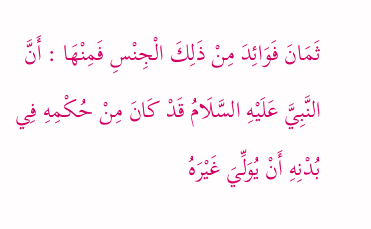ثَمَانَ فَوَائِدَ مِنْ ذَلِكَ الْجِنْسِ فَمِنْهَا : أَنَّ النَّبِيَّ عَلَيْهِ السَّلَامُ قَدْ كَانَ مِنْ حُكْمِهِ فِي بُدْنِهِ أَنْ يُوَلِّيَ غَيْرَهُ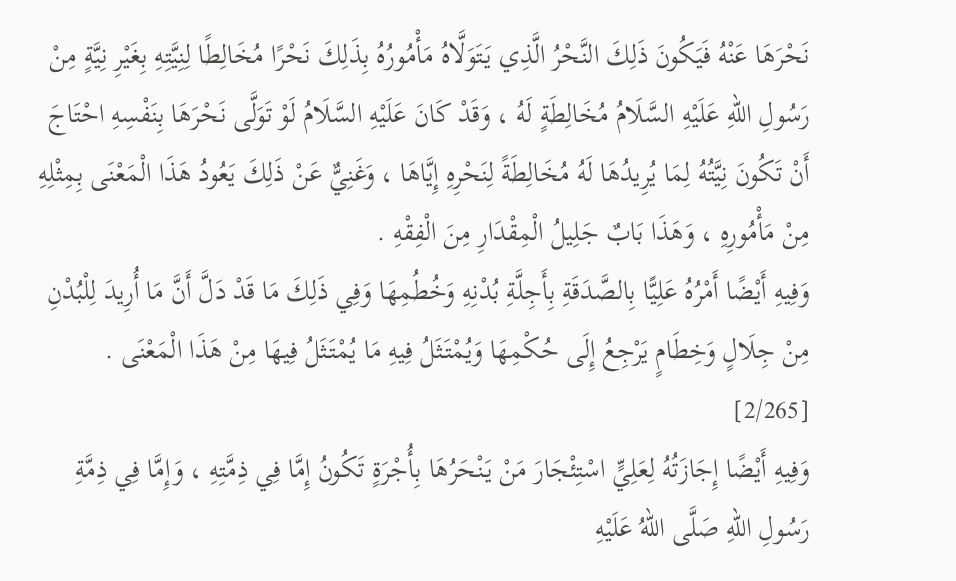نَحْرَهَا عَنْهُ فَيَكُونَ ذَلِكَ النَّحْرُ الَّذِي يَتَوَلَّاهُ مَأْمُورُهُ بِذَلِكَ نَحْرًا مُخَالِطًا لِنِيَّتِهِ بِغَيْرِ نِيَّةٍ مِنْ رَسُولِ اللهِ عَلَيْهِ السَّلَامُ مُخَالِطَةٍ لَهُ ، وَقَدْ كَانَ عَلَيْهِ السَّلَامُ لَوْ تَوَلَّى نَحْرَهَا بِنَفْسِهِ احْتَاجَ أَنْ تَكُونَ نِيَّتُهُ لِمَا يُرِيدُهَا لَهُ مُخَالِطَةً لِنَحْرِهِ إِيَّاهَا ، وَغَنِيٌّ عَنْ ذَلِكَ يَعُودُ هَذَا الْمَعْنَى بِمِثْلِهِ مِنْ مَأْمُورِهِ ، وَهَذَا بَابٌ جَلِيلُ الْمِقْدَارِ مِنَ الْفِقْهِ .
وَفِيهِ أَيْضًا أَمْرُهُ عَلِيًّا بِالصَّدَقَةِ بِأَجِلَّةِ بُدْنِهِ وَخُطُمِهَا وَفِي ذَلِكَ مَا قَدْ دَلَّ أَنَّ مَا أُرِيدَ لِلْبُدْنِ مِنْ جِلَالٍ وَخِطَامٍ يَرْجِعُ إِلَى حُكْمِهَا وَيُمْتَثَلُ فِيهِ مَا يُمْتَثَلُ فِيهَا مِنْ هَذَا الْمَعْنَى .
[2/265]
وَفِيهِ أَيْضًا إِجَازَتُهُ لِعَلِيٍّ اسْتِئْجَارَ مَنْ يَنْحَرُهَا بِأُجْرَةٍ تَكُونُ إِمَّا فِي ذِمَّتِهِ ، وَإِمَّا فِي ذِمَّةِ رَسُولِ اللهِ صَلَّى اللهُ عَلَيْهِ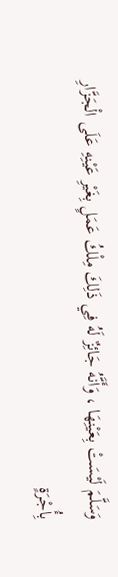وَسَلَّمَ لَيْسَتْ بِعَيْنِهَا ، وَأَنَّهُ جَائِزٌ لَهُ فِي ذَلِكَ مِلْكُ عَمَلٍ بِغَيْرِ عَيْنِهِ عَلَى الْجَزَّارِ بِأُجْرَةٍ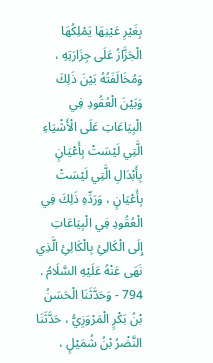بِغَيْرِ عَيْنِهَا يَمْلِكُهَا الْجَزَّازُ عَلَى جِزَارَتِهِ ، وَمُخَالَفَتُهُ بَيْنَ ذَلِكَ وَبَيْنَ الْعُقُودِ فِي الْبِيَاعَاتِ عَلَى الْأَشْيَاءِ الَّتِي لَيْسَتْ بِأَعْيَانٍ بِأَبْدَالِ الَّتِي لَيْسَتْ بِأَعْيَانٍ ، وَرَدِّهِ ذَلِكَ فِي الْعُقُودِ فِي الْبِيَاعَاتِ إِلَى الْكَالِئِ بِالْكَالِئِ الَّذِي نَهَى عَنْهُ عَلَيْهِ السَّلَامُ .
794 - وَحَدَّثَنَا الْحَسَنُ بْنُ بَكْرٍ الْمَرْوَزِيُّ ، حَدَّثَنَا النَّضْرُ بْنُ شُمَيْلٍ ،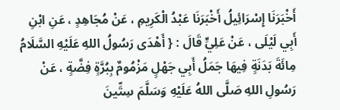أَخْبَرَنَا إِسْرَائِيلُ أَخْبَرَنَا عَبْدُ الْكَرِيمِ ، عَنْ مُجَاهِدٍ ، عَنِ ابْنِ أَبِي لَيْلَى ، عَنْ عَلِيٍّ قَالَ : { أَهْدَى رَسُولُ اللهِ عَلَيْهِ السَّلَامُ مِائَةَ بَدَنَةٍ فِيهَا جَمَلُ أَبِي جَهْلٍ مَزْمُومٌ بِبُرَّةٍ فِضَّةٍ ، عَنْ رَسُولِ اللهِ صَلَّى اللهُ عَلَيْهِ وَسَلَّمَ سِتِّينَ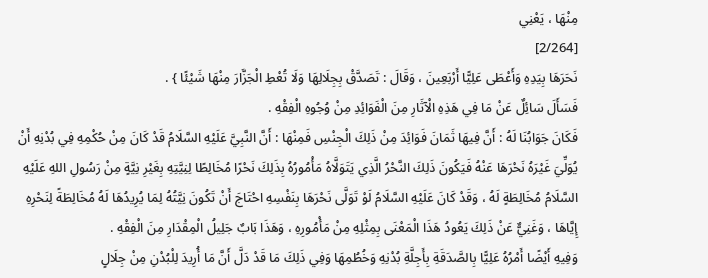مِنْهَا ، يَعْنِي
[2/264]
نَحَرَهَا بِيَدِهِ وَأَعْطَى عَلِيًّا أَرْبَعِينَ ، وَقَالَ : تَصَدَّقْ بِجِلَالِهَا وَلَا تُعْطِ الْجَزَّارَ مِنْهَا شَيْئًا } .
فَسَأَلَ سَائِلٌ عَنْ مَا فِي هَذِهِ الْآثَارِ مِنَ الْفَوَائِدِ مِنْ وُجُوهِ الْفِقْهِ .
فَكَانَ جَوَابُنَا لَهُ : أَنَّ فِيهَا ثَمَانَ فَوَائِدَ مِنْ ذَلِكَ الْجِنْسِ فَمِنْهَا : أَنَّ النَّبِيَّ عَلَيْهِ السَّلَامُ قَدْ كَانَ مِنْ حُكْمِهِ فِي بُدْنِهِ أَنْ يُوَلِّيَ غَيْرَهُ نَحْرَهَا عَنْهُ فَيَكُونَ ذَلِكَ النَّحْرُ الَّذِي يَتَوَلَّاهُ مَأْمُورُهُ بِذَلِكَ نَحْرًا مُخَالِطًا لِنِيَّتِهِ بِغَيْرِ نِيَّةٍ مِنْ رَسُولِ اللهِ عَلَيْهِ السَّلَامُ مُخَالِطَةٍ لَهُ ، وَقَدْ كَانَ عَلَيْهِ السَّلَامُ لَوْ تَوَلَّى نَحْرَهَا بِنَفْسِهِ احْتَاجَ أَنْ تَكُونَ نِيَّتُهُ لِمَا يُرِيدُهَا لَهُ مُخَالِطَةً لِنَحْرِهِ إِيَّاهَا ، وَغَنِيٌّ عَنْ ذَلِكَ يَعُودُ هَذَا الْمَعْنَى بِمِثْلِهِ مِنْ مَأْمُورِهِ ، وَهَذَا بَابٌ جَلِيلُ الْمِقْدَارِ مِنَ الْفِقْهِ .
وَفِيهِ أَيْضًا أَمْرُهُ عَلِيًّا بِالصَّدَقَةِ بِأَجِلَّةِ بُدْنِهِ وَخُطُمِهَا وَفِي ذَلِكَ مَا قَدْ دَلَّ أَنَّ مَا أُرِيدَ لِلْبُدْنِ مِنْ جِلَالٍ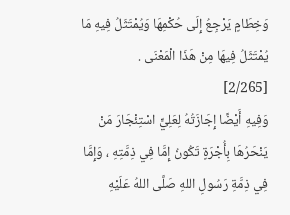وَخِطَامٍ يَرْجِعُ إِلَى حُكْمِهَا وَيُمْتَثَلُ فِيهِ مَا يُمْتَثَلُ فِيهَا مِنْ هَذَا الْمَعْنَى .
[2/265]
وَفِيهِ أَيْضًا إِجَازَتُهُ لِعَلِيٍّ اسْتِئْجَارَ مَنْ يَنْحَرُهَا بِأُجْرَةٍ تَكُونُ إِمَّا فِي ذِمَّتِهِ ، وَإِمَّا فِي ذِمَّةِ رَسُولِ اللهِ صَلَّى اللهُ عَلَيْهِ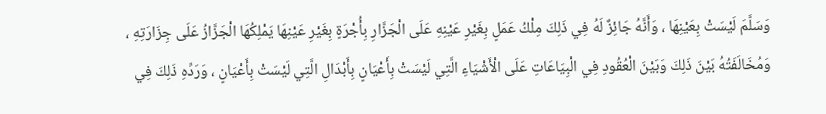وَسَلَّمَ لَيْسَتْ بِعَيْنِهَا ، وَأَنَّهُ جَائِزٌ لَهُ فِي ذَلِكَ مِلْكُ عَمَلٍ بِغَيْرِ عَيْنِهِ عَلَى الْجَزَّارِ بِأُجْرَةٍ بِغَيْرِ عَيْنِهَا يَمْلِكُهَا الْجَزَّازُ عَلَى جِزَارَتِهِ ، وَمُخَالَفَتُهُ بَيْنَ ذَلِكَ وَبَيْنَ الْعُقُودِ فِي الْبِيَاعَاتِ عَلَى الْأَشْيَاءِ الَّتِي لَيْسَتْ بِأَعْيَانٍ بِأَبْدَالِ الَّتِي لَيْسَتْ بِأَعْيَانٍ ، وَرَدِّهِ ذَلِكَ فِي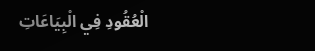الْعُقُودِ فِي الْبِيَاعَاتِ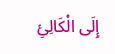إِلَى الْكَالِئِ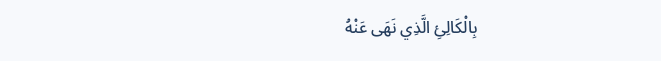بِالْكَالِئِ الَّذِي نَهَى عَنْهُ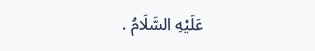عَلَيْهِ السَّلَامُ .